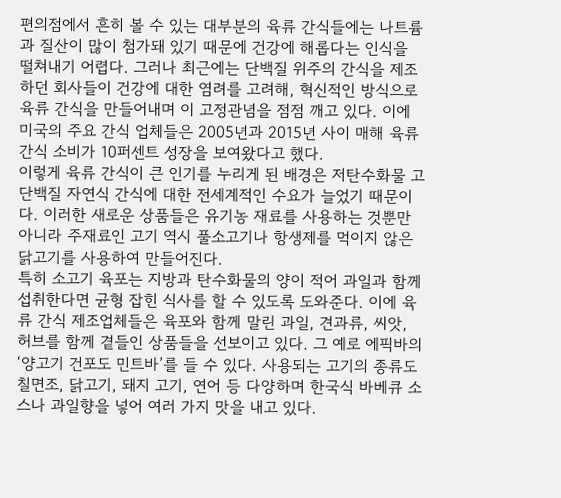편의점에서 흔히 볼 수 있는 대부분의 육류 간식들에는 나트륨과 질산이 많이 첨가돼 있기 때문에 건강에 해롭다는 인식을 떨쳐내기 어렵다. 그러나 최근에는 단백질 위주의 간식을 제조하던 회사들이 건강에 대한 염려를 고려해, 혁신적인 방식으로 육류 간식을 만들어내며 이 고정관념을 점점 깨고 있다. 이에 미국의 주요 간식 업체들은 2005년과 2015년 사이 매해 육류 간식 소비가 10퍼센트 성장을 보여왔다고 했다.
이렇게 육류 간식이 큰 인기를 누리게 된 배경은 저탄수화물 고단백질 자연식 간식에 대한 전세계적인 수요가 늘었기 때문이다. 이러한 새로운 상품들은 유기농 재료를 사용하는 것뿐만 아니라 주재료인 고기 역시 풀소고기나 항생제를 먹이지 않은 닭고기를 사용하여 만들어진다.
특히 소고기 육포는 지방과 탄수화물의 양이 적어 과일과 함께 섭취한다면 균형 잡힌 식사를 할 수 있도록 도와준다. 이에 육류 간식 제조업체들은 육포와 함께 말린 과일, 견과류, 씨앗, 허브를 함께 곁들인 상품들을 선보이고 있다. 그 예로 에픽바의 ‘양고기 건포도 민트바’를 들 수 있다. 사용되는 고기의 종류도 칠면조, 닭고기, 돼지 고기, 연어 등 다양하며 한국식 바베큐 소스나 과일향을 넣어 여러 가지 맛을 내고 있다.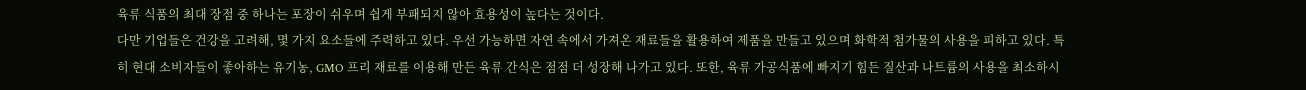육류 식품의 최대 장점 중 하나는 포장이 쉬우며 쉽게 부패되지 않아 효용성이 높다는 것이다.
다만 기업들은 건강을 고려해, 몇 가지 요소들에 주력하고 있다. 우선 가능하면 자연 속에서 가져온 재료들을 활용하여 제품을 만들고 있으며 화학적 첨가물의 사용을 피하고 있다. 특히 현대 소비자들이 좋아하는 유기농, GMO 프리 재료를 이용해 만든 육류 간식은 점점 더 성장해 나가고 있다. 또한, 육류 가공식품에 빠지기 힘든 질산과 나트륨의 사용을 최소하시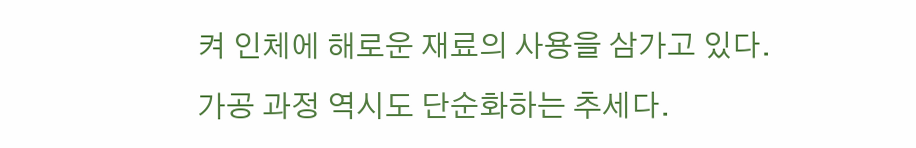켜 인체에 해로운 재료의 사용을 삼가고 있다. 가공 과정 역시도 단순화하는 추세다.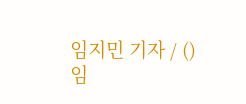임지민 기자 / ()
임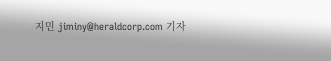지민 jiminy@heraldcorp.com 기자